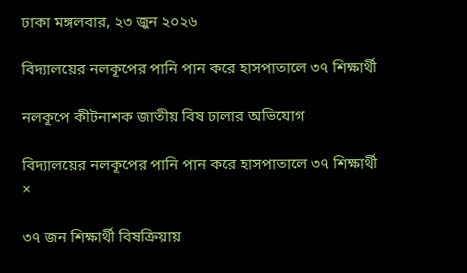ঢাকা মঙ্গলবার, ২৩ জুন ২০২৬

বিদ্যালয়ের নলকূপের পানি পান করে হাসপাতালে ৩৭ শিক্ষার্থী

নলকূপে কীটনাশক জাতীয় বিষ ঢালার অভিযোগ

বিদ্যালয়ের নলকূপের পানি পান করে হাসপাতালে ৩৭ শিক্ষার্থী
×

৩৭ জন শিক্ষার্থী বিষক্রিয়ায়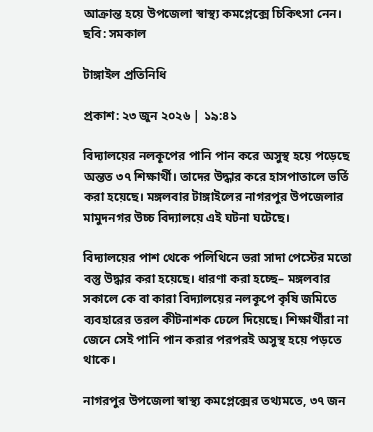আক্রান্ত হয়ে উপজেলা স্বাস্থ্য কমপ্লেক্সে চিকিৎসা নেন। ছবি: সমকাল

টাঙ্গাইল প্রতিনিধি

প্রকাশ: ২৩ জুন ২০২৬ | ১৯:৪১

বিদ্যালয়ের নলকূপের পানি পান করে অসুস্থ হয়ে পড়েছে অন্তত ৩৭ শিক্ষার্থী। তাদের উদ্ধার করে হাসপাতালে ভর্তি করা হয়েছে। মঙ্গলবার টাঙ্গাইলের নাগরপুর উপজেলার মামুদনগর উচ্চ বিদ্যালয়ে এই ঘটনা ঘটেছে।

বিদ্যালয়ের পাশ থেকে পলিথিনে ভরা সাদা পেস্টের মতো বস্তু উদ্ধার করা হয়েছে। ধারণা করা হচ্ছে– মঙ্গলবার সকালে কে বা কারা বিদ্যালয়ের নলকূপে কৃষি জমিতে ব্যবহারের তরল কীটনাশক ঢেলে দিয়েছে। শিক্ষার্থীরা না জেনে সেই পানি পান করার পরপরই অসুস্থ হয়ে পড়তে থাকে।

নাগরপুর উপজেলা স্বাস্থ্য কমপ্লেক্সের তথ্যমতে, ৩৭ জন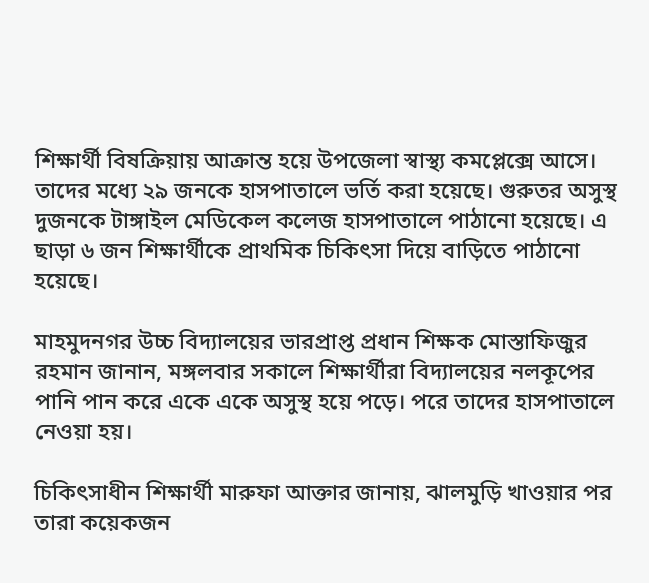শিক্ষার্থী বিষক্রিয়ায় আক্রান্ত হয়ে উপজেলা স্বাস্থ্য কমপ্লেক্সে আসে। তাদের মধ্যে ২৯ জনকে হাসপাতালে ভর্তি করা হয়েছে। গুরুতর অসুস্থ দুজনকে টাঙ্গাইল মেডিকেল কলেজ হাসপাতালে পাঠানো হয়েছে। এ ছাড়া ৬ জন শিক্ষার্থীকে প্রাথমিক চিকিৎসা দিয়ে বাড়িতে পাঠানো হয়েছে।

মাহমুদনগর উচ্চ বিদ্যালয়ের ভারপ্রাপ্ত প্রধান শিক্ষক মোস্তাফিজুর রহমান জানান, মঙ্গলবার সকালে শিক্ষার্থীরা বিদ্যালয়ের নলকূপের পানি পান করে একে একে অসুস্থ হয়ে পড়ে। পরে তাদের হাসপাতালে নেওয়া হয়।

চিকিৎসাধীন শিক্ষার্থী মারুফা আক্তার জানায়, ঝালমুড়ি খাওয়ার পর তারা কয়েকজন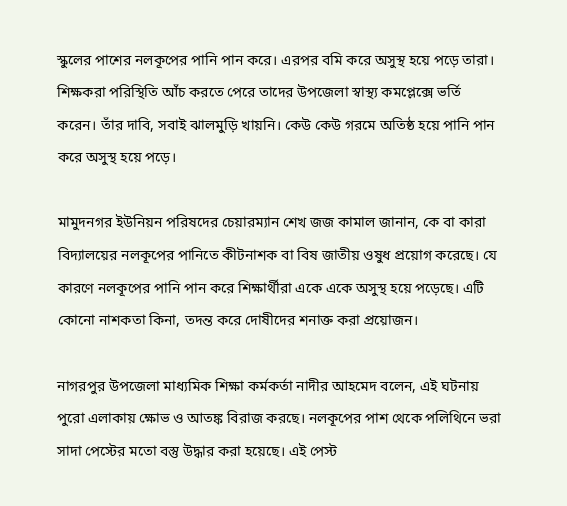স্কুলের পাশের নলকূপের পানি পান করে। এরপর বমি করে অসুস্থ হয়ে পড়ে তারা। শিক্ষকরা পরিস্থিতি আঁচ করতে পেরে তাদের উপজেলা স্বাস্থ্য কমপ্লেক্সে ভর্তি করেন। তাঁর দাবি, সবাই ঝালমুড়ি খায়নি। কেউ কেউ গরমে অতিষ্ঠ হয়ে পানি পান করে অসুস্থ হয়ে পড়ে।

মামুদনগর ইউনিয়ন পরিষদের চেয়ারম্যান শেখ জজ কামাল জানান, কে বা কারা বিদ্যালয়ের নলকূপের পানিতে কীটনাশক বা বিষ জাতীয় ওষুধ প্রয়োগ করেছে। যে কারণে নলকূপের পানি পান করে শিক্ষার্থীরা একে একে অসুস্থ হয়ে পড়েছে। এটি কোনো নাশকতা কিনা, তদন্ত করে দোষীদের শনাক্ত করা প্রয়োজন।

নাগরপুর উপজেলা মাধ্যমিক শিক্ষা কর্মকর্তা নাদীর আহমেদ বলেন, এই ঘটনায় পুরো এলাকায় ক্ষোভ ও আতঙ্ক বিরাজ করছে। নলকূপের পাশ থেকে পলিথিনে ভরা সাদা পেস্টের মতো বস্তু উদ্ধার করা হয়েছে। এই পেস্ট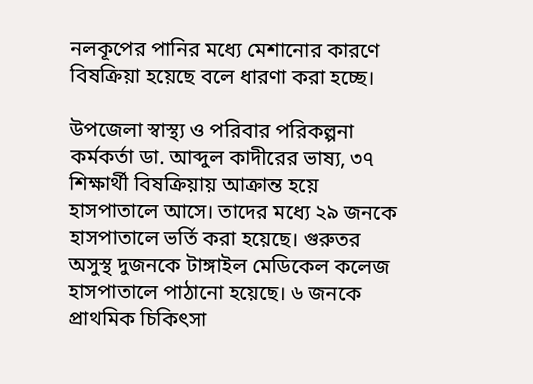নলকূপের পানির মধ্যে মেশানোর কারণে বিষক্রিয়া হয়েছে বলে ধারণা করা হচ্ছে।

উপজেলা স্বাস্থ্য ও পরিবার পরিকল্পনা কর্মকর্তা ডা. আব্দুল কাদীরের ভাষ্য, ৩৭ শিক্ষার্থী বিষক্রিয়ায় আক্রান্ত হয়ে হাসপাতালে আসে। তাদের মধ্যে ২৯ জনকে হাসপাতালে ভর্তি করা হয়েছে। গুরুতর অসুস্থ দুজনকে টাঙ্গাইল মেডিকেল কলেজ হাসপাতালে পাঠানো হয়েছে। ৬ জনকে প্রাথমিক চিকিৎসা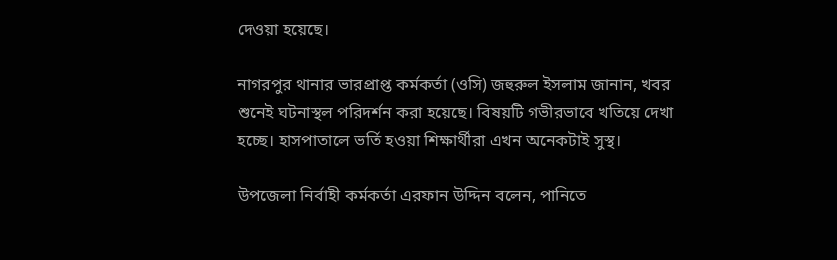দেওয়া হয়েছে।

নাগরপুর থানার ভারপ্রাপ্ত কর্মকর্তা (ওসি) জহুরুল ইসলাম জানান, খবর শুনেই ঘটনাস্থল পরিদর্শন করা হয়েছে। বিষয়টি গভীরভাবে খতিয়ে দেখা হচ্ছে। হাসপাতালে ভর্তি হওয়া শিক্ষার্থীরা এখন অনেকটাই সুস্থ।

উপজেলা নির্বাহী কর্মকর্তা এরফান উদ্দিন বলেন, পানিতে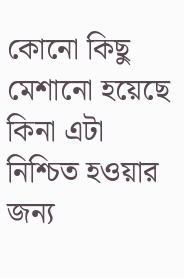কোনো কিছু মেশানো হয়েছে কিনা এটা নিশ্চিত হওয়ার জন্য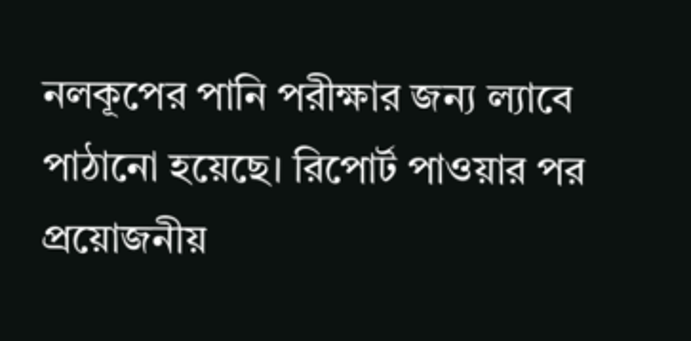নলকূপের পানি পরীক্ষার জন্য ল্যাবে পাঠানো হয়েছে। রিপোর্ট পাওয়ার পর প্রয়োজনীয়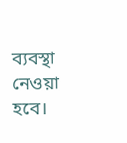ব্যবস্থা নেওয়া হবে।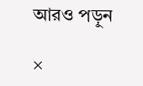আরও পড়ুন

×